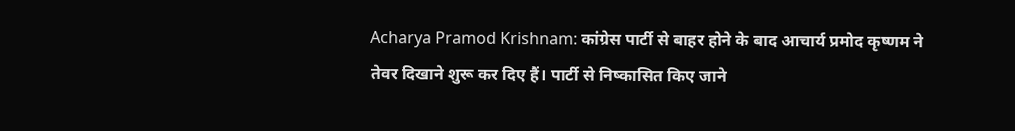Acharya Pramod Krishnam: कांग्रेस पार्टी से बाहर होने के बाद आचार्य प्रमोद कृष्णम ने तेवर दिखाने शुरू कर दिए हैं। पार्टी से निष्कासित किए जाने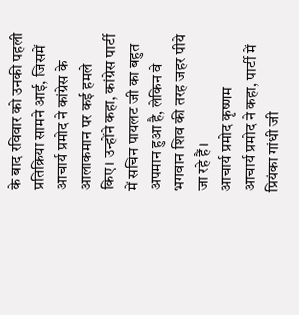के बाद रविवार को उनकी पहली प्रतिक्रिया सामने आई, जिसमें आचार्य प्रमोद ने कांग्रेस के आलाकमान पर कई हमले किए। उन्होंने कहा, कांग्रेस पार्टी में सचिन पायलट जी का बहुत अपमान हुआ है, लेकिन वे भगवान शिव की तरह जहर पीये जा रहे हैं।
आचार्य प्रमोद कृष्णम
आचार्य प्रमोद ने कहा, पार्टी में प्रियंका गांधी जी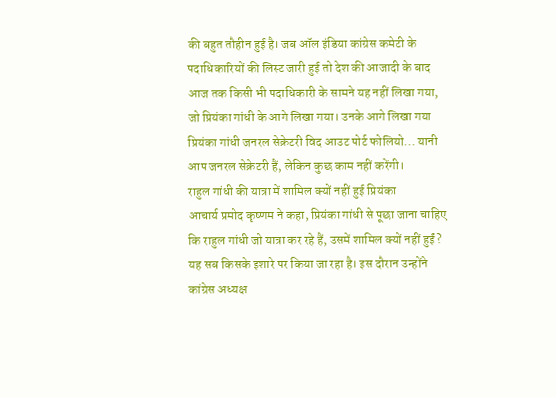की बहुत तौहीन हुई है। जब ऑल इंडिया कांग्रेस कमेटी के पदाधिकारियों की लिस्ट जारी हुई तो देश की आजादी के बाद आज तक किसी भी पदाधिकारी के सामने यह नहीं लिखा गया, जो प्रियंका गांधी के आगे लिखा गया। उनके आगे लिखा गया प्रियंका गांधी जनरल सेक्रेटरी विद आउट पोर्ट फोलियो... यानी आप जनरल सेक्रेटरी हैं, लेकिन कुछ काम नहीं करेंगी।
राहुल गांधी की यात्रा में शामिल क्यों नहीं हुई प्रियंका
आचार्य प्रमोद कृष्णम ने कहा, प्रियंका गांधी से पूछा जाना चाहिए कि राहुल गांधी जो यात्रा कर रहे हैं, उसमें शामिल क्यों नहीं हुईं? यह सब किसके इशारे पर किया जा रहा है। इस दौरान उन्होंने कांग्रेस अध्यक्ष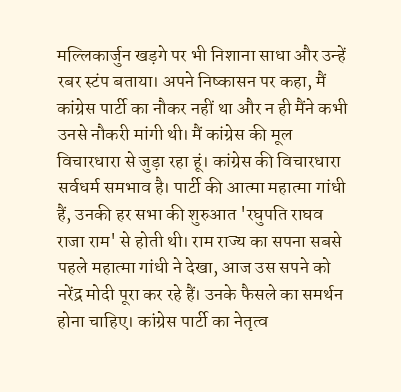मल्लिकार्जुन खड़गे पर भी निशाना साधा और उन्हें रबर स्टंप बताया। अपने निष्कासन पर कहा, मैं कांग्रेस पार्टी का नौकर नहीं था और न ही मैंने कभी उनसे नौकरी मांगी थी। मैं कांग्रेस की मूल विचारधारा से जुड़ा रहा हूं। कांग्रेस की विचारधारा सर्वधर्म समभाव है। पार्टी की आत्मा महात्मा गांधी हैं, उनकी हर सभा की शुरुआत 'रघुपति राघव राजा राम' से होती थी। राम राज्य का सपना सबसे पहले महात्मा गांधी ने देखा, आज उस सपने को नरेंद्र मोदी पूरा कर रहे हैं। उनके फैसले का समर्थन होना चाहिए। कांग्रेस पार्टी का नेतृत्व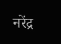नरेंद्र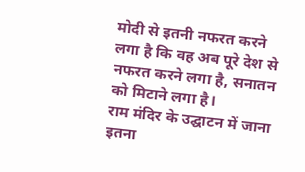मोदी से इतनी नफरत करने लगा है कि वह अब पूरे देश से नफरत करने लगा है, सनातन को मिटाने लगा है।
राम मंदिर के उद्घाटन में जाना इतना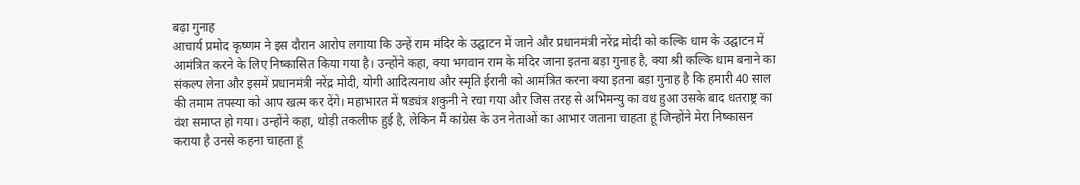बढ़ा गुनाह
आचार्य प्रमोद कृष्णम ने इस दौरान आरोप लगाया कि उन्हें राम मंदिर के उद्घाटन में जाने और प्रधानमंत्री नरेंद्र मोदी को कल्कि धाम के उद्घाटन में आमंत्रित करने के लिए निष्कासित किया गया है। उन्होंने कहा, क्या भगवान राम के मंदिर जाना इतना बड़ा गुनाह है, क्या श्री कल्कि धाम बनाने का संकल्प लेना और इसमें प्रधानमंत्री नरेंद्र मोदी, योगी आदित्यनाथ और स्मृति ईरानी को आमंत्रित करना क्या इतना बड़ा गुनाह है कि हमारी 40 साल की तमाम तपस्या को आप खत्म कर देंगे। महाभारत में षड्यंत्र शकुनी ने रचा गया और जिस तरह से अभिमन्यु का वध हुआ उसके बाद धतराष्ट्र का वंश समाप्त हो गया। उन्होंने कहा, थोड़ी तकलीफ हुई है, लेकिन मैं कांग्रेस के उन नेताओं का आभार जताना चाहता हूं जिन्होंने मेरा निष्कासन कराया है उनसे कहना चाहता हूं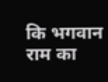कि भगवान राम का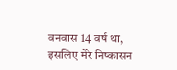वनवास 14 वर्ष था, इसलिए मेरे निष्कासन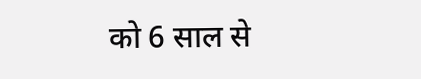को 6 साल से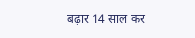बढ़ार 14 साल कर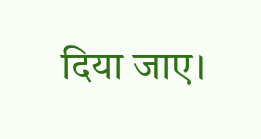दिया जाए।